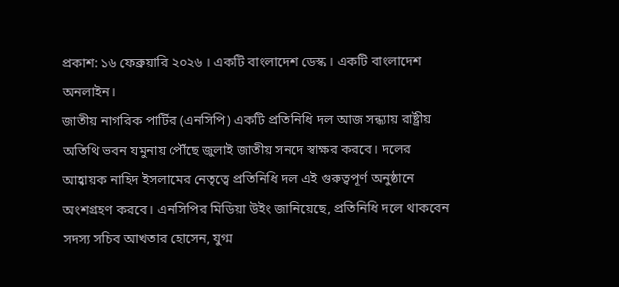প্রকাশ: ১৬ ফেব্রুয়ারি ২০২৬ । একটি বাংলাদেশ ডেস্ক । একটি বাংলাদেশ অনলাইন।
জাতীয় নাগরিক পার্টির (এনসিপি) একটি প্রতিনিধি দল আজ সন্ধ্যায় রাষ্ট্রীয় অতিথি ভবন যমুনায় পৌঁছে জুলাই জাতীয় সনদে স্বাক্ষর করবে। দলের আহ্বায়ক নাহিদ ইসলামের নেতৃত্বে প্রতিনিধি দল এই গুরুত্বপূর্ণ অনুষ্ঠানে অংশগ্রহণ করবে। এনসিপির মিডিয়া উইং জানিয়েছে, প্রতিনিধি দলে থাকবেন সদস্য সচিব আখতার হোসেন, যুগ্ম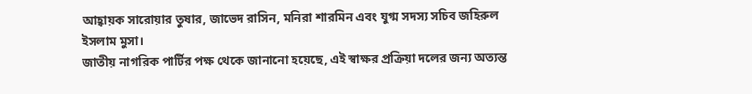আহ্বায়ক সারোয়ার তুষার, জাভেদ রাসিন, মনিরা শারমিন এবং যুগ্ম সদস্য সচিব জহিরুল ইসলাম মুসা।
জাতীয় নাগরিক পার্টির পক্ষ থেকে জানানো হয়েছে, এই স্বাক্ষর প্রক্রিয়া দলের জন্য অত্যন্ত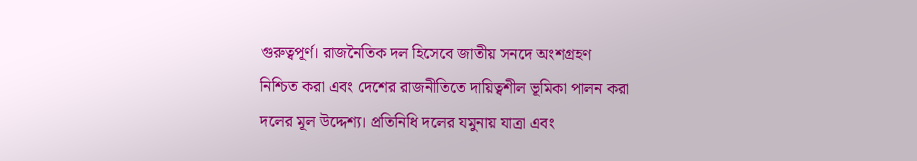গুরুত্বপূর্ণ। রাজনৈতিক দল হিসেবে জাতীয় সনদে অংশগ্রহণ নিশ্চিত করা এবং দেশের রাজনীতিতে দায়িত্বশীল ভূমিকা পালন করা দলের মূল উদ্দেশ্য। প্রতিনিধি দলের যমুনায় যাত্রা এবং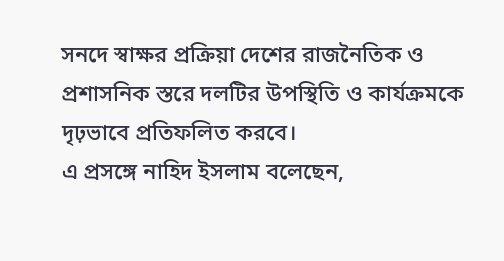সনদে স্বাক্ষর প্রক্রিয়া দেশের রাজনৈতিক ও প্রশাসনিক স্তরে দলটির উপস্থিতি ও কার্যক্রমকে দৃঢ়ভাবে প্রতিফলিত করবে।
এ প্রসঙ্গে নাহিদ ইসলাম বলেছেন,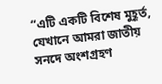“এটি একটি বিশেষ মুহূর্ত, যেখানে আমরা জাতীয় সনদে অংশগ্রহণ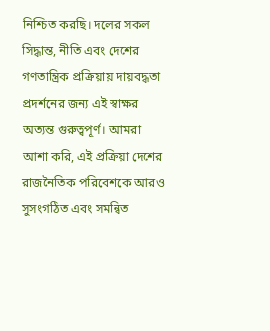নিশ্চিত করছি। দলের সকল সিদ্ধান্ত, নীতি এবং দেশের গণতান্ত্রিক প্রক্রিয়ায় দায়বদ্ধতা প্রদর্শনের জন্য এই স্বাক্ষর অত্যন্ত গুরুত্বপূর্ণ। আমরা আশা করি, এই প্রক্রিয়া দেশের রাজনৈতিক পরিবেশকে আরও সুসংগঠিত এবং সমন্বিত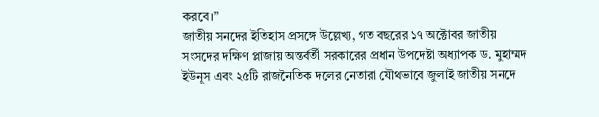করবে।”
জাতীয় সনদের ইতিহাস প্রসঙ্গে উল্লেখ্য, গত বছরের ১৭ অক্টোবর জাতীয় সংসদের দক্ষিণ প্লাজায় অন্তর্বর্তী সরকারের প্রধান উপদেষ্টা অধ্যাপক ড. মুহাম্মদ ইউনূস এবং ২৫টি রাজনৈতিক দলের নেতারা যৌথভাবে জুলাই জাতীয় সনদে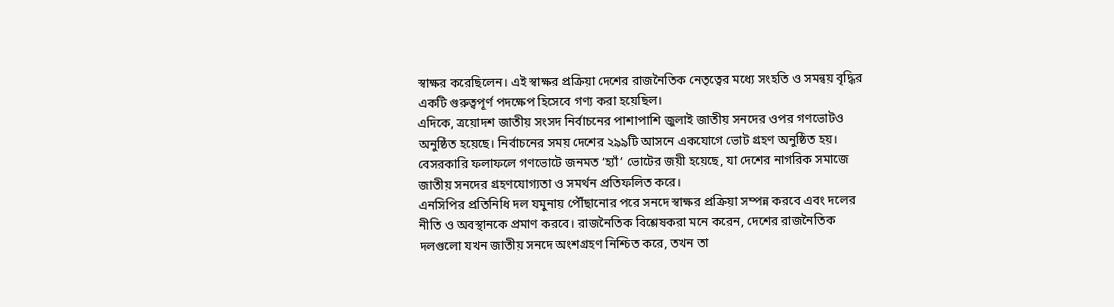স্বাক্ষর করেছিলেন। এই স্বাক্ষর প্রক্রিয়া দেশের রাজনৈতিক নেতৃত্বের মধ্যে সংহতি ও সমন্বয় বৃদ্ধির একটি গুরুত্বপূর্ণ পদক্ষেপ হিসেবে গণ্য করা হয়েছিল।
এদিকে, ত্রয়োদশ জাতীয় সংসদ নির্বাচনের পাশাপাশি জুলাই জাতীয় সনদের ওপর গণভোটও অনুষ্ঠিত হয়েছে। নির্বাচনের সময় দেশের ২৯৯টি আসনে একযোগে ভোট গ্রহণ অনুষ্ঠিত হয়। বেসরকারি ফলাফলে গণভোটে জনমত ‘হ্যাঁ’ ভোটের জয়ী হয়েছে, যা দেশের নাগরিক সমাজে জাতীয় সনদের গ্রহণযোগ্যতা ও সমর্থন প্রতিফলিত করে।
এনসিপির প্রতিনিধি দল যমুনায় পৌঁছানোর পরে সনদে স্বাক্ষর প্রক্রিয়া সম্পন্ন করবে এবং দলের নীতি ও অবস্থানকে প্রমাণ করবে। রাজনৈতিক বিশ্লেষকরা মনে করেন, দেশের রাজনৈতিক দলগুলো যখন জাতীয় সনদে অংশগ্রহণ নিশ্চিত করে, তখন তা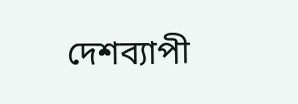দেশব্যাপী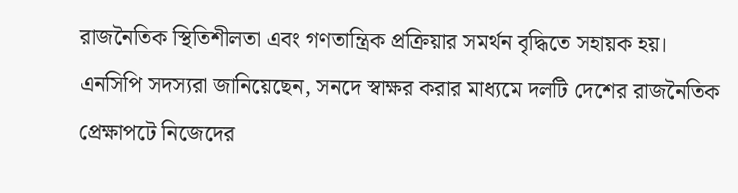রাজনৈতিক স্থিতিশীলতা এবং গণতান্ত্রিক প্রক্রিয়ার সমর্থন বৃদ্ধিতে সহায়ক হয়।
এনসিপি সদস্যরা জানিয়েছেন, সনদে স্বাক্ষর করার মাধ্যমে দলটি দেশের রাজনৈতিক প্রেক্ষাপটে নিজেদের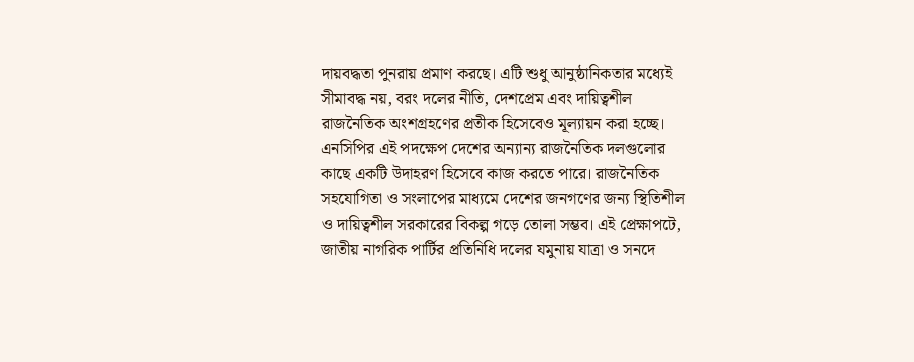দায়বদ্ধতা পুনরায় প্রমাণ করছে। এটি শুধু আনুষ্ঠানিকতার মধ্যেই সীমাবদ্ধ নয়, বরং দলের নীতি, দেশপ্রেম এবং দায়িত্বশীল রাজনৈতিক অংশগ্রহণের প্রতীক হিসেবেও মূল্যায়ন করা হচ্ছে।
এনসিপির এই পদক্ষেপ দেশের অন্যান্য রাজনৈতিক দলগুলোর কাছে একটি উদাহরণ হিসেবে কাজ করতে পারে। রাজনৈতিক সহযোগিতা ও সংলাপের মাধ্যমে দেশের জনগণের জন্য স্থিতিশীল ও দায়িত্বশীল সরকারের বিকল্প গড়ে তোলা সম্ভব। এই প্রেক্ষাপটে, জাতীয় নাগরিক পার্টির প্রতিনিধি দলের যমুনায় যাত্রা ও সনদে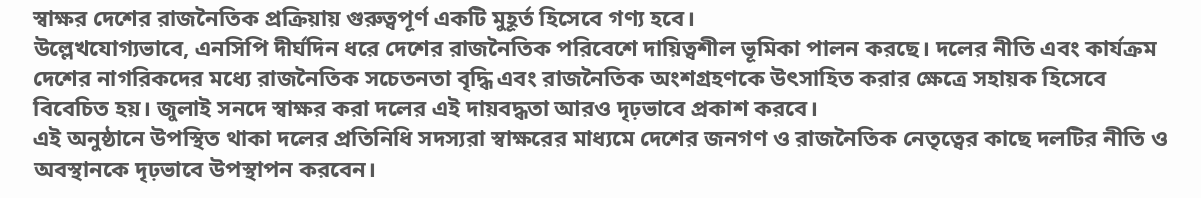স্বাক্ষর দেশের রাজনৈতিক প্রক্রিয়ায় গুরুত্বপূর্ণ একটি মুহূর্ত হিসেবে গণ্য হবে।
উল্লেখযোগ্যভাবে, এনসিপি দীর্ঘদিন ধরে দেশের রাজনৈতিক পরিবেশে দায়িত্বশীল ভূমিকা পালন করছে। দলের নীতি এবং কার্যক্রম দেশের নাগরিকদের মধ্যে রাজনৈতিক সচেতনতা বৃদ্ধি এবং রাজনৈতিক অংশগ্রহণকে উৎসাহিত করার ক্ষেত্রে সহায়ক হিসেবে বিবেচিত হয়। জুলাই সনদে স্বাক্ষর করা দলের এই দায়বদ্ধতা আরও দৃঢ়ভাবে প্রকাশ করবে।
এই অনুষ্ঠানে উপস্থিত থাকা দলের প্রতিনিধি সদস্যরা স্বাক্ষরের মাধ্যমে দেশের জনগণ ও রাজনৈতিক নেতৃত্বের কাছে দলটির নীতি ও অবস্থানকে দৃঢ়ভাবে উপস্থাপন করবেন।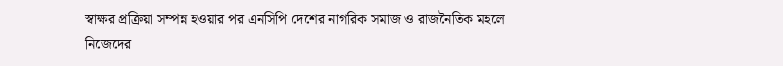স্বাক্ষর প্রক্রিয়া সম্পন্ন হওয়ার পর এনসিপি দেশের নাগরিক সমাজ ও রাজনৈতিক মহলে নিজেদের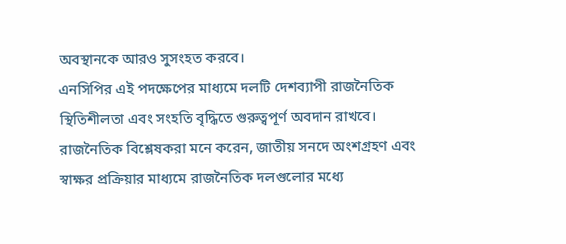অবস্থানকে আরও সুসংহত করবে।
এনসিপির এই পদক্ষেপের মাধ্যমে দলটি দেশব্যাপী রাজনৈতিক স্থিতিশীলতা এবং সংহতি বৃদ্ধিতে গুরুত্বপূর্ণ অবদান রাখবে। রাজনৈতিক বিশ্লেষকরা মনে করেন, জাতীয় সনদে অংশগ্রহণ এবং স্বাক্ষর প্রক্রিয়ার মাধ্যমে রাজনৈতিক দলগুলোর মধ্যে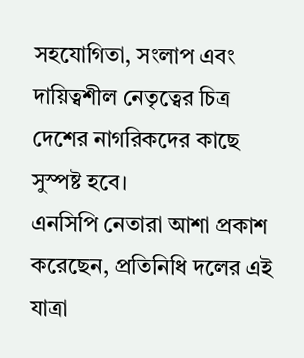সহযোগিতা, সংলাপ এবং দায়িত্বশীল নেতৃত্বের চিত্র দেশের নাগরিকদের কাছে সুস্পষ্ট হবে।
এনসিপি নেতারা আশা প্রকাশ করেছেন, প্রতিনিধি দলের এই যাত্রা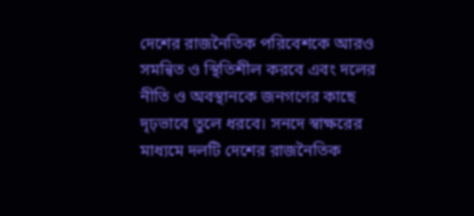দেশের রাজনৈতিক পরিবেশকে আরও সমন্বিত ও স্থিতিশীল করবে এবং দলের নীতি ও অবস্থানকে জনগণের কাছে দৃঢ়ভাবে তুলে ধরবে। সনদে স্বাক্ষরের মাধ্যমে দলটি দেশের রাজনৈতিক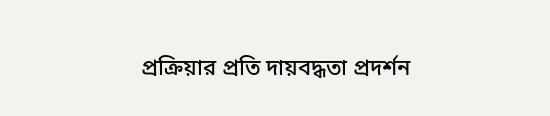প্রক্রিয়ার প্রতি দায়বদ্ধতা প্রদর্শন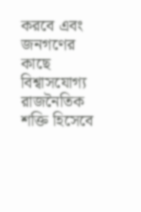করবে এবং জনগণের কাছে বিশ্বাসযোগ্য রাজনৈতিক শক্তি হিসেবে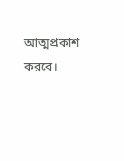আত্মপ্রকাশ করবে।